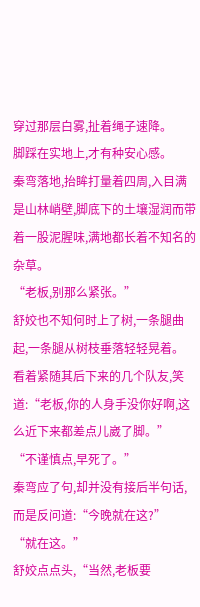穿过那层白雾,扯着绳子速降。
脚踩在实地上,才有种安心感。
秦弯落地,抬眸打量着四周,入目满是山林峭壁,脚底下的土壤湿润而带着一股泥腥味,满地都长着不知名的杂草。
“老板,别那么紧张。”
舒姣也不知何时上了树,一条腿曲起,一条腿从树枝垂落轻轻晃着。
看着紧随其后下来的几个队友,笑道:“老板,你的人身手没你好啊,这么近下来都差点儿崴了脚。”
“不谨慎点,早死了。”
秦弯应了句,却并没有接后半句话,而是反问道:“今晚就在这?”
“就在这。”
舒姣点点头,“当然,老板要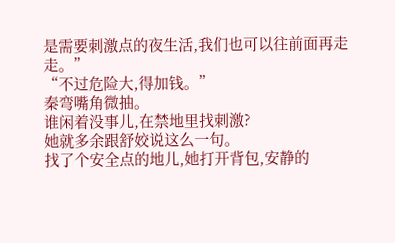是需要刺激点的夜生活,我们也可以往前面再走走。”
“不过危险大,得加钱。”
秦弯嘴角微抽。
谁闲着没事儿,在禁地里找刺激?
她就多余跟舒姣说这么一句。
找了个安全点的地儿,她打开背包,安静的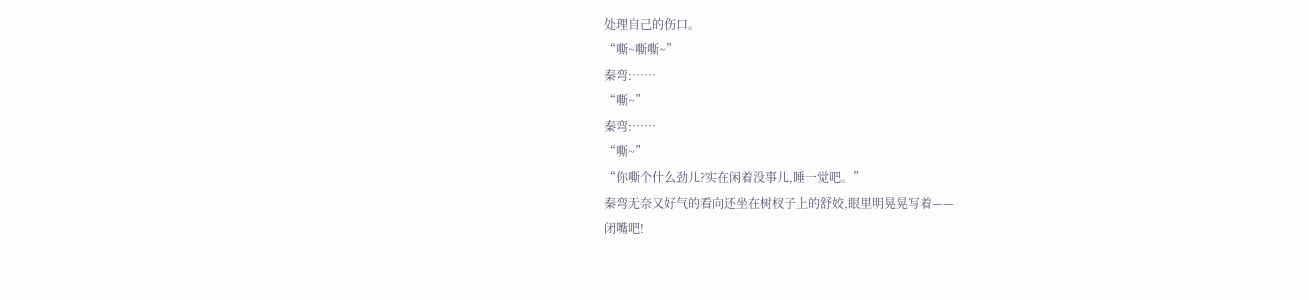处理自己的伤口。
“嘶~嘶嘶~”
秦弯:……
“嘶~”
秦弯:……
“嘶~”
“你嘶个什么劲儿?实在闲着没事儿,睡一觉吧。”
秦弯无奈又好气的看向还坐在树杈子上的舒姣,眼里明晃晃写着——
闭嘴吧!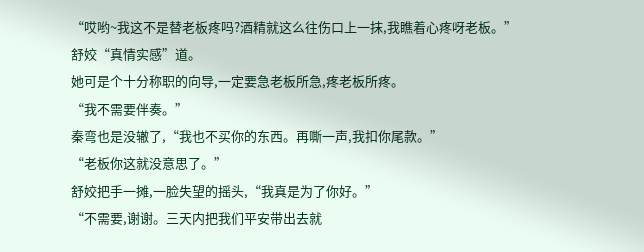“哎哟~我这不是替老板疼吗?酒精就这么往伤口上一抹,我瞧着心疼呀老板。”
舒姣“真情实感”道。
她可是个十分称职的向导,一定要急老板所急,疼老板所疼。
“我不需要伴奏。”
秦弯也是没辙了,“我也不买你的东西。再嘶一声,我扣你尾款。”
“老板你这就没意思了。”
舒姣把手一摊,一脸失望的摇头,“我真是为了你好。”
“不需要,谢谢。三天内把我们平安带出去就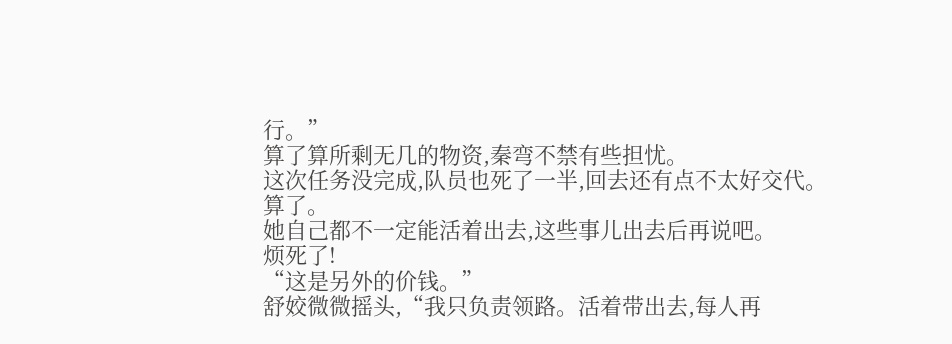行。”
算了算所剩无几的物资,秦弯不禁有些担忧。
这次任务没完成,队员也死了一半,回去还有点不太好交代。
算了。
她自己都不一定能活着出去,这些事儿出去后再说吧。
烦死了!
“这是另外的价钱。”
舒姣微微摇头,“我只负责领路。活着带出去,每人再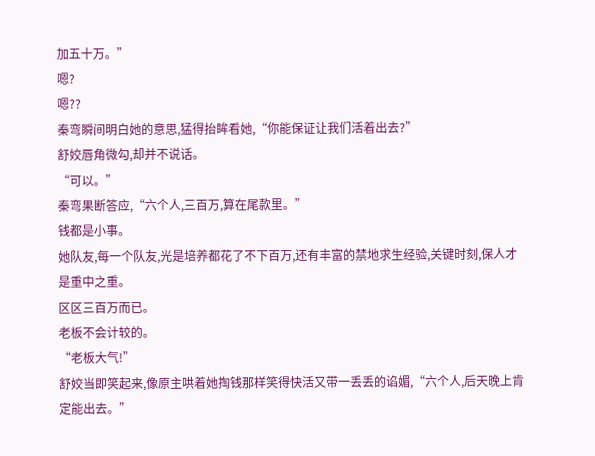加五十万。”
嗯?
嗯??
秦弯瞬间明白她的意思,猛得抬眸看她,“你能保证让我们活着出去?”
舒姣唇角微勾,却并不说话。
“可以。”
秦弯果断答应,“六个人,三百万,算在尾款里。”
钱都是小事。
她队友,每一个队友,光是培养都花了不下百万,还有丰富的禁地求生经验,关键时刻,保人才是重中之重。
区区三百万而已。
老板不会计较的。
“老板大气!”
舒姣当即笑起来,像原主哄着她掏钱那样笑得快活又带一丢丢的谄媚,“六个人,后天晚上肯定能出去。”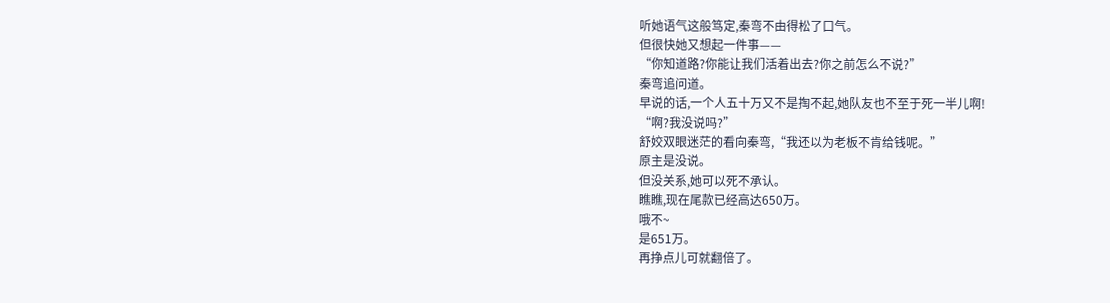听她语气这般笃定,秦弯不由得松了口气。
但很快她又想起一件事——
“你知道路?你能让我们活着出去?你之前怎么不说?”
秦弯追问道。
早说的话,一个人五十万又不是掏不起,她队友也不至于死一半儿啊!
“啊?我没说吗?”
舒姣双眼迷茫的看向秦弯,“我还以为老板不肯给钱呢。”
原主是没说。
但没关系,她可以死不承认。
瞧瞧,现在尾款已经高达650万。
哦不~
是651万。
再挣点儿可就翻倍了。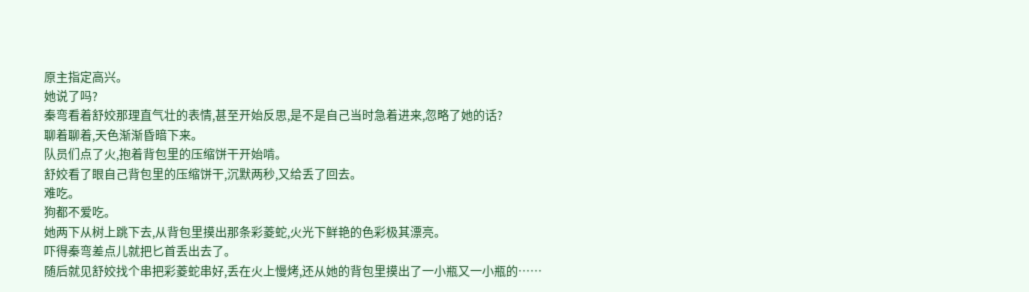原主指定高兴。
她说了吗?
秦弯看着舒姣那理直气壮的表情,甚至开始反思,是不是自己当时急着进来,忽略了她的话?
聊着聊着,天色渐渐昏暗下来。
队员们点了火,抱着背包里的压缩饼干开始啃。
舒姣看了眼自己背包里的压缩饼干,沉默两秒,又给丢了回去。
难吃。
狗都不爱吃。
她两下从树上跳下去,从背包里摸出那条彩菱蛇,火光下鲜艳的色彩极其漂亮。
吓得秦弯差点儿就把匕首丢出去了。
随后就见舒姣找个串把彩菱蛇串好,丢在火上慢烤,还从她的背包里摸出了一小瓶又一小瓶的……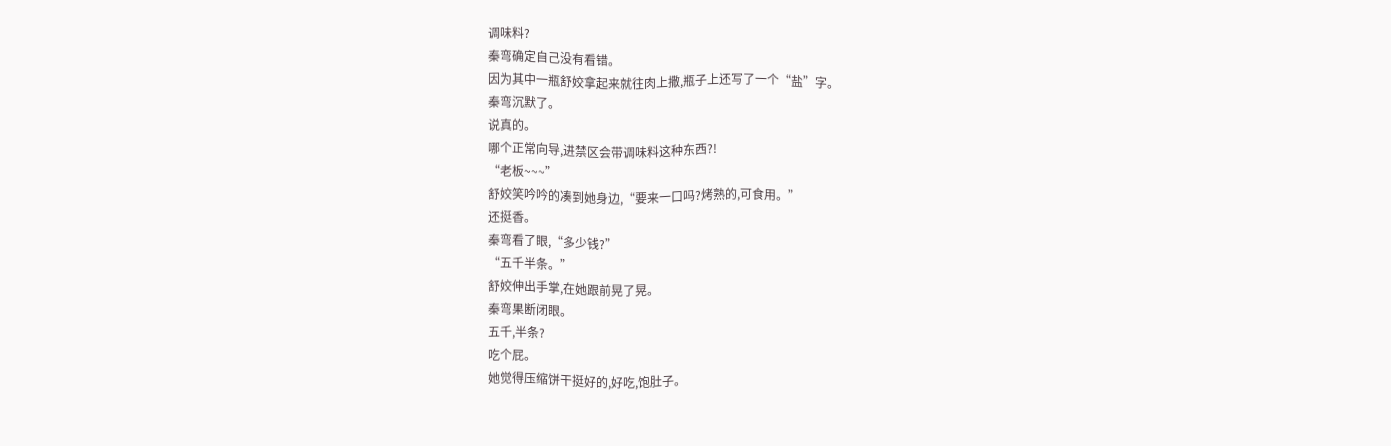调味料?
秦弯确定自己没有看错。
因为其中一瓶舒姣拿起来就往肉上撒,瓶子上还写了一个“盐”字。
秦弯沉默了。
说真的。
哪个正常向导,进禁区会带调味料这种东西?!
“老板~~~”
舒姣笑吟吟的凑到她身边,“要来一口吗?烤熟的,可食用。”
还挺香。
秦弯看了眼,“多少钱?”
“五千半条。”
舒姣伸出手掌,在她跟前晃了晃。
秦弯果断闭眼。
五千,半条?
吃个屁。
她觉得压缩饼干挺好的,好吃,饱肚子。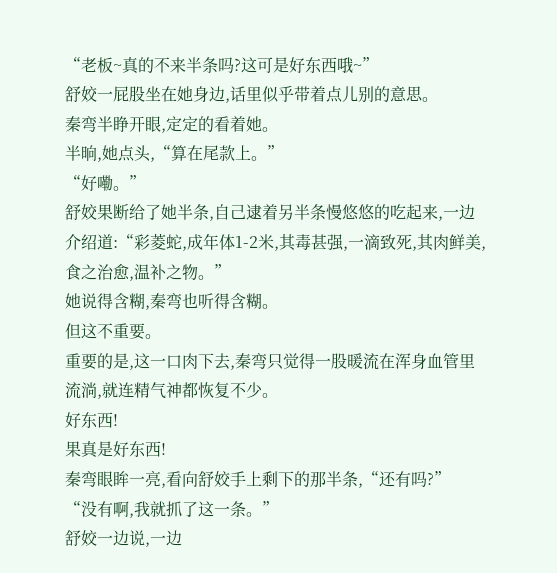“老板~真的不来半条吗?这可是好东西哦~”
舒姣一屁股坐在她身边,话里似乎带着点儿别的意思。
秦弯半睁开眼,定定的看着她。
半晌,她点头,“算在尾款上。”
“好嘞。”
舒姣果断给了她半条,自己逮着另半条慢悠悠的吃起来,一边介绍道:“彩菱蛇,成年体1-2米,其毒甚强,一滴致死,其肉鲜美,食之治愈,温补之物。”
她说得含糊,秦弯也听得含糊。
但这不重要。
重要的是,这一口肉下去,秦弯只觉得一股暖流在浑身血管里流淌,就连精气神都恢复不少。
好东西!
果真是好东西!
秦弯眼眸一亮,看向舒姣手上剩下的那半条,“还有吗?”
“没有啊,我就抓了这一条。”
舒姣一边说,一边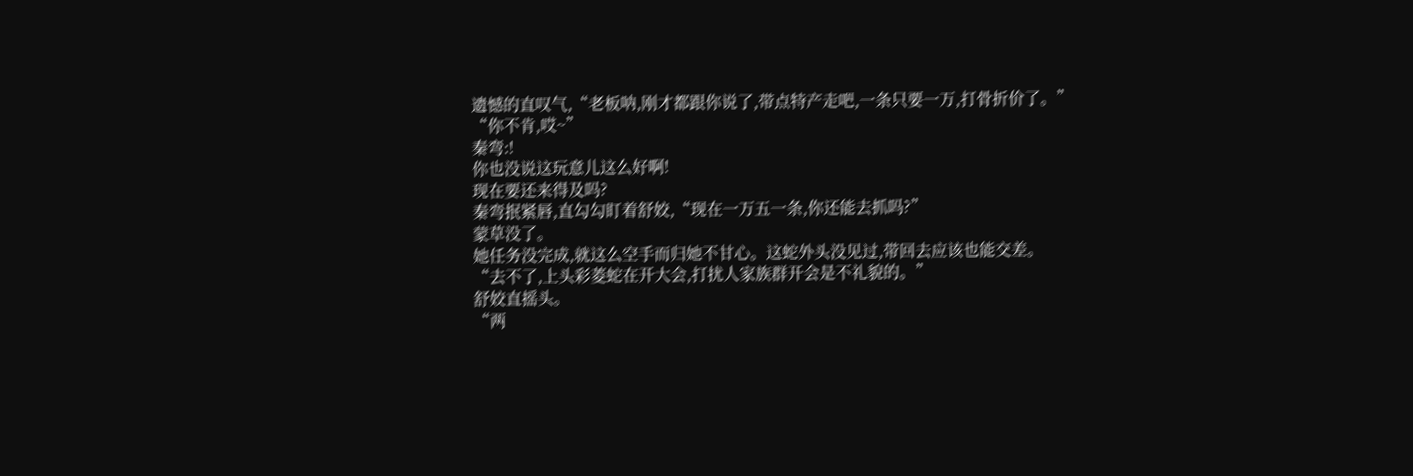遗憾的直叹气,“老板呐,刚才都跟你说了,带点特产走吧,一条只要一万,打骨折价了。”
“你不肯,哎~”
秦弯:!
你也没说这玩意儿这么好啊!
现在要还来得及吗?
秦弯抿紧唇,直勾勾盯着舒姣,“现在一万五一条,你还能去抓吗?”
蒙草没了。
她任务没完成,就这么空手而归她不甘心。这蛇外头没见过,带回去应该也能交差。
“去不了,上头彩菱蛇在开大会,打扰人家族群开会是不礼貌的。”
舒姣直摇头。
“两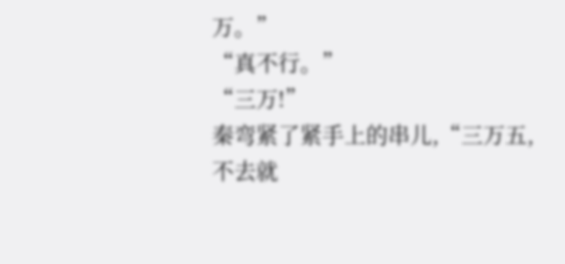万。”
“真不行。”
“三万!”
秦弯紧了紧手上的串儿,“三万五,不去就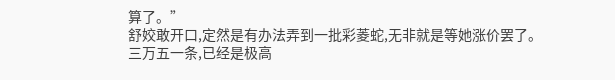算了。”
舒姣敢开口,定然是有办法弄到一批彩菱蛇,无非就是等她涨价罢了。
三万五一条,已经是极高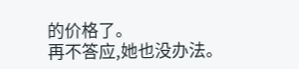的价格了。
再不答应,她也没办法。